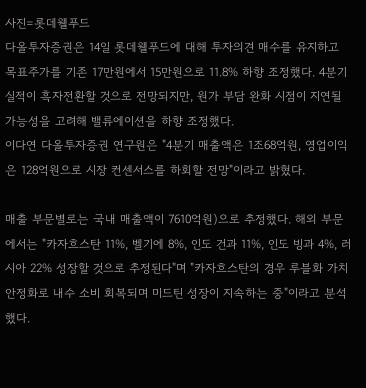사진=롯데웰푸드
다올투자증권은 14일 롯데웰푸드에 대해 투자의견 매수를 유지하고 목표주가를 기존 17만원에서 15만원으로 11.8% 하향 조정했다. 4분기 실적이 흑자전환할 것으로 전망되지만, 원가 부담 완화 시점이 지연될 가능성을 고려해 밸류에이션을 하향 조정했다.
이다연 다올투자증권 연구원은 "4분기 매출액은 1조68억원, 영업이익은 128억원으로 시장 컨센서스를 하회할 전망"이라고 밝혔다.

매출 부문별로는 국내 매출액이 7610억원)으로 추정했다. 해외 부문에서는 "카자흐스탄 11%, 벨기에 8%, 인도 건과 11%, 인도 빙과 4%, 러시아 22% 성장할 것으로 추정된다"며 "카자흐스탄의 경우 루블화 가치 안정화로 내수 소비 회복되며 미드틴 성장이 지속하는 중"이라고 분석했다.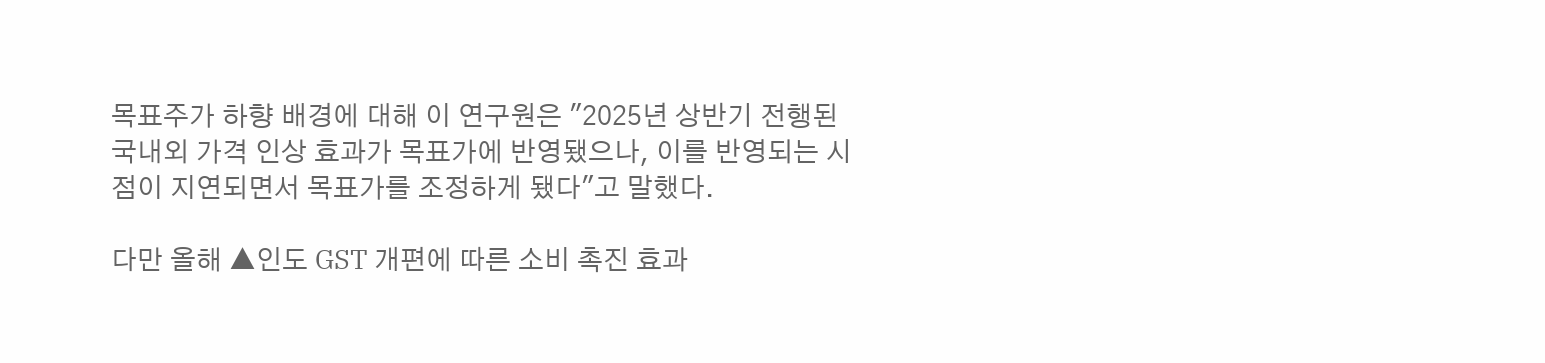목표주가 하향 배경에 대해 이 연구원은 "2025년 상반기 전행된 국내외 가격 인상 효과가 목표가에 반영됐으나, 이를 반영되는 시점이 지연되면서 목표가를 조정하게 됐다"고 말했다.

다만 올해 ▲인도 GST 개편에 따른 소비 촉진 효과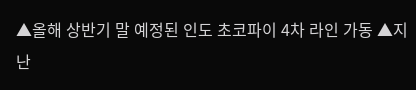▲올해 상반기 말 예정된 인도 초코파이 4차 라인 가동 ▲지난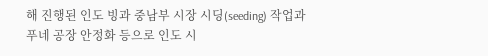해 진행된 인도 빙과 중남부 시장 시딩(seeding) 작업과 푸네 공장 안정화 등으로 인도 시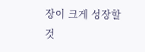장이 크게 성장할 것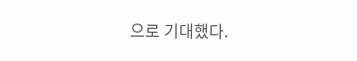으로 기대했다.